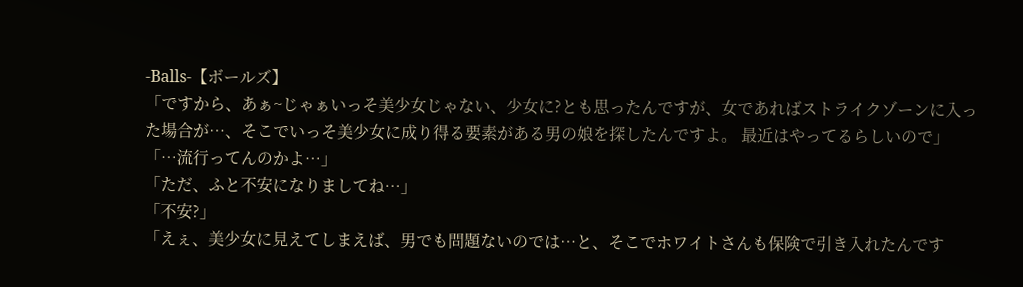-Balls-【ボールズ】
「ですから、あぁ~じゃぁいっそ美少女じゃない、少女に?とも思ったんですが、女であればストライクゾーンに入った場合が…、そこでいっそ美少女に成り得る要素がある男の娘を探したんですよ。 最近はやってるらしいので」
「…流行ってんのかよ…」
「ただ、ふと不安になりましてね…」
「不安?」
「えぇ、美少女に見えてしまえば、男でも問題ないのでは…と、そこでホワイトさんも保険で引き入れたんです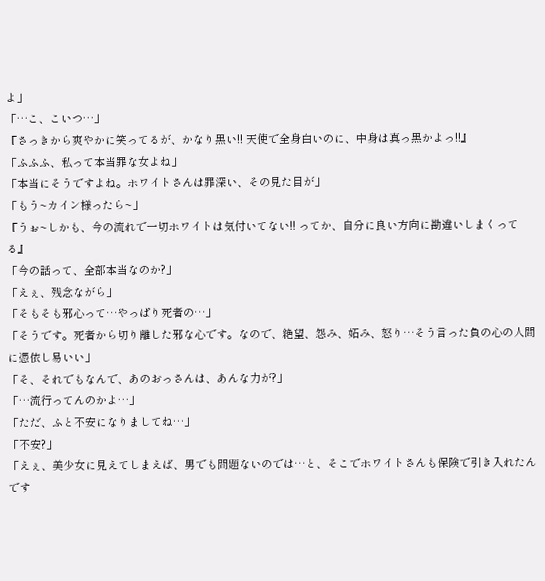よ」
「…こ、こいつ…」
『さっきから爽やかに笑ってるが、かなり黒い!! 天使で全身白いのに、中身は真っ黒かよっ!!』
「ふふふ、私って本当罪な女よね」
「本当にそうですよね。ホワイトさんは罪深い、その見た目が」
「もう~カイン様ったら~」
『うぉ~しかも、今の流れで一切ホワイトは気付いてない!! ってか、自分に良い方向に勘違いしまくってる』
「今の話って、全部本当なのか?」
「えぇ、残念ながら」
「そもそも邪心って…やっぱり死者の…」
「そうです。死者から切り離した邪な心です。なので、絶望、怨み、妬み、怒り…そう言った負の心の人間に憑依し易いい」
「そ、それでもなんで、あのおっさんは、あんな力が?」
「…流行ってんのかよ…」
「ただ、ふと不安になりましてね…」
「不安?」
「えぇ、美少女に見えてしまえば、男でも問題ないのでは…と、そこでホワイトさんも保険で引き入れたんです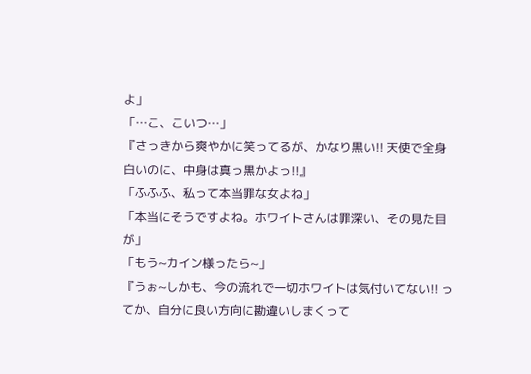よ」
「…こ、こいつ…」
『さっきから爽やかに笑ってるが、かなり黒い!! 天使で全身白いのに、中身は真っ黒かよっ!!』
「ふふふ、私って本当罪な女よね」
「本当にそうですよね。ホワイトさんは罪深い、その見た目が」
「もう~カイン様ったら~」
『うぉ~しかも、今の流れで一切ホワイトは気付いてない!! ってか、自分に良い方向に勘違いしまくって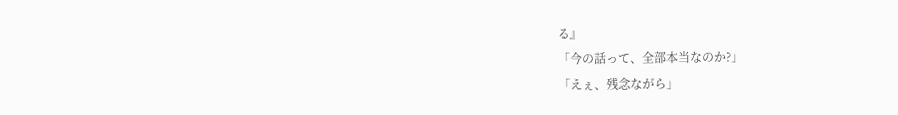る』
「今の話って、全部本当なのか?」
「えぇ、残念ながら」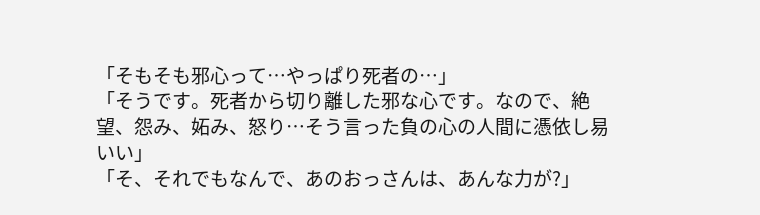「そもそも邪心って…やっぱり死者の…」
「そうです。死者から切り離した邪な心です。なので、絶望、怨み、妬み、怒り…そう言った負の心の人間に憑依し易いい」
「そ、それでもなんで、あのおっさんは、あんな力が?」